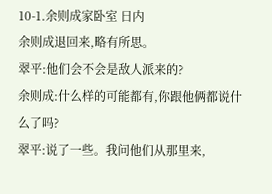10-1.余则成家卧室 日内
余则成退回来,略有所思。
翠平:他们会不会是敌人派来的?
余则成:什么样的可能都有,你跟他俩都说什么了吗?
翠平:说了一些。我问他们从那里来,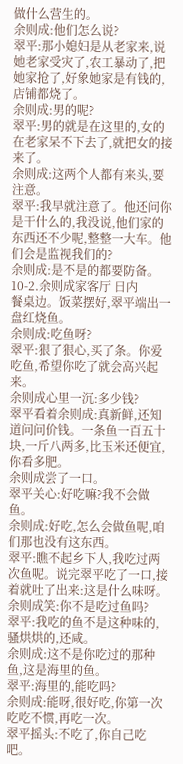做什么营生的。
余则成:他们怎么说?
翠平:那小媳妇是从老家来,说她老家受灾了,农工暴动了,把她家抢了,好象她家是有钱的,店铺都烧了。
余则成:男的呢?
翠平:男的就是在这里的,女的在老家呆不下去了,就把女的接来了。
余则成:这两个人都有来头,要注意。
翠平:我早就注意了。他还问你是干什么的,我没说,他们家的东西还不少呢,整整一大车。他们会是监视我们的?
余则成:是不是的都要防备。
10-2.余则成家客厅 日内
餐桌边。饭菜摆好,翠平端出一盘红烧鱼。
余则成:吃鱼呀?
翠平:狠了狠心,买了条。你爱吃鱼,希望你吃了就会高兴起来。
余则成心里一沉:多少钱?
翠平看着余则成:真新鲜,还知道问问价钱。一条鱼一百五十块,一斤八两多,比玉米还便宜,你看多肥。
余则成尝了一口。
翠平关心:好吃嘛?我不会做鱼。
余则成:好吃,怎么会做鱼呢,咱们那也没有这东西。
翠平:瞧不起乡下人,我吃过两次鱼呢。说完翠平吃了一口,接着就吐了出来:这是什么味呀。
余则成笑:你不是吃过鱼吗?
翠平:我吃的鱼不是这种味的,骚烘烘的,还咸。
余则成:这不是你吃过的那种鱼,这是海里的鱼。
翠平:海里的,能吃吗?
余则成:能呀,很好吃,你第一次吃吃不惯,再吃一次。
翠平摇头:不吃了,你自己吃吧。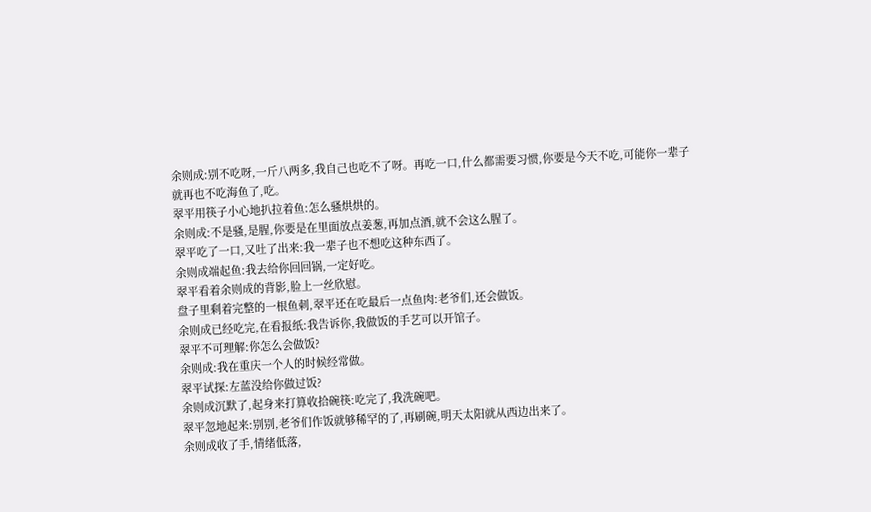余则成:别不吃呀,一斤八两多,我自己也吃不了呀。再吃一口,什么都需要习惯,你要是今天不吃,可能你一辈子就再也不吃海鱼了,吃。
翠平用筷子小心地扒拉着鱼:怎么骚烘烘的。
余则成:不是骚,是腥,你要是在里面放点姜葱,再加点酒,就不会这么腥了。
翠平吃了一口,又吐了出来:我一辈子也不想吃这种东西了。
余则成端起鱼:我去给你回回锅,一定好吃。
翠平看着余则成的背影,脸上一丝欣慰。
盘子里剩着完整的一根鱼刺,翠平还在吃最后一点鱼肉:老爷们,还会做饭。
余则成已经吃完,在看报纸:我告诉你,我做饭的手艺可以开馆子。
翠平不可理解:你怎么会做饭?
余则成:我在重庆一个人的时候经常做。
翠平试探:左蓝没给你做过饭?
余则成沉默了,起身来打算收拾碗筷:吃完了,我洗碗吧。
翠平忽地起来:别别,老爷们作饭就够稀罕的了,再刷碗,明天太阳就从西边出来了。
余则成收了手,情绪低落,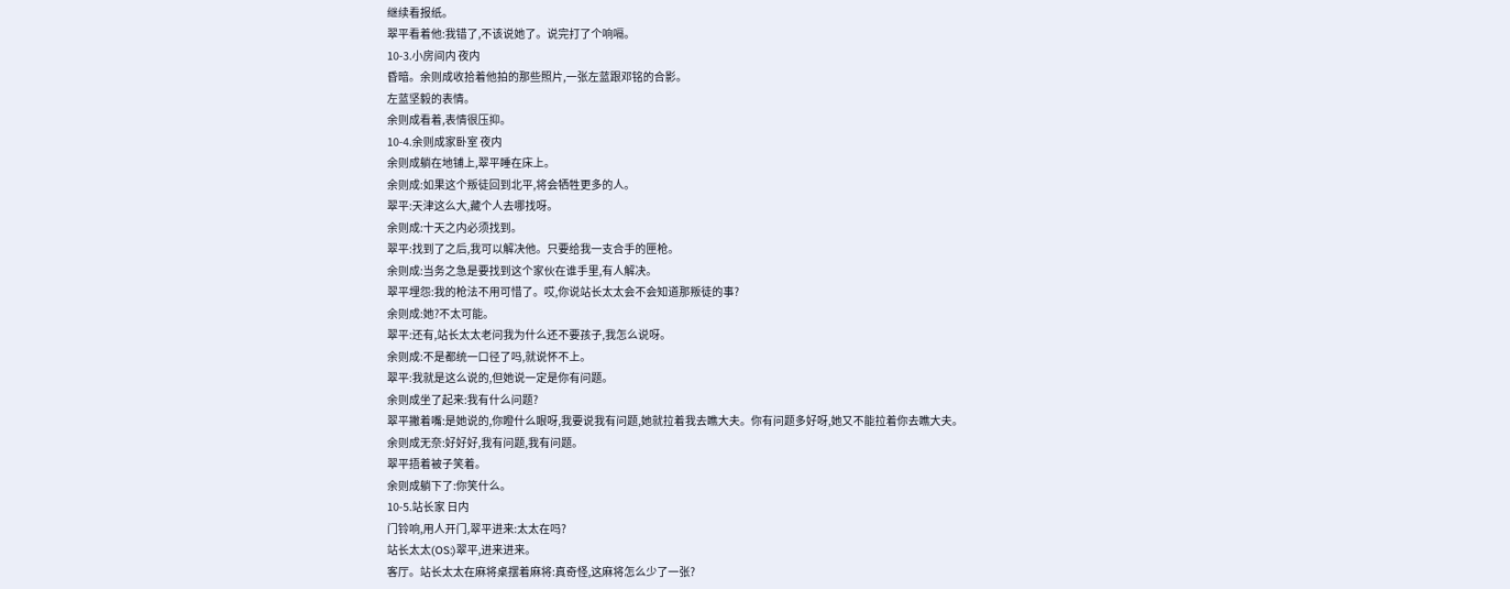继续看报纸。
翠平看着他:我错了,不该说她了。说完打了个响嗝。
10-3.小房间内 夜内
昏暗。余则成收拾着他拍的那些照片,一张左蓝跟邓铭的合影。
左蓝坚毅的表情。
余则成看着,表情很压抑。
10-4.余则成家卧室 夜内
余则成躺在地铺上,翠平睡在床上。
余则成:如果这个叛徒回到北平,将会牺牲更多的人。
翠平:天津这么大,藏个人去哪找呀。
余则成:十天之内必须找到。
翠平:找到了之后,我可以解决他。只要给我一支合手的匣枪。
余则成:当务之急是要找到这个家伙在谁手里,有人解决。
翠平埋怨:我的枪法不用可惜了。哎,你说站长太太会不会知道那叛徒的事?
余则成:她?不太可能。
翠平:还有,站长太太老问我为什么还不要孩子,我怎么说呀。
余则成:不是都统一口径了吗,就说怀不上。
翠平:我就是这么说的,但她说一定是你有问题。
余则成坐了起来:我有什么问题?
翠平撇着嘴:是她说的,你瞪什么眼呀,我要说我有问题,她就拉着我去瞧大夫。你有问题多好呀,她又不能拉着你去瞧大夫。
余则成无奈:好好好,我有问题,我有问题。
翠平捂着被子笑着。
余则成躺下了:你笑什么。
10-5.站长家 日内
门铃响,用人开门,翠平进来:太太在吗?
站长太太(OS:)翠平,进来进来。
客厅。站长太太在麻将桌摆着麻将:真奇怪,这麻将怎么少了一张?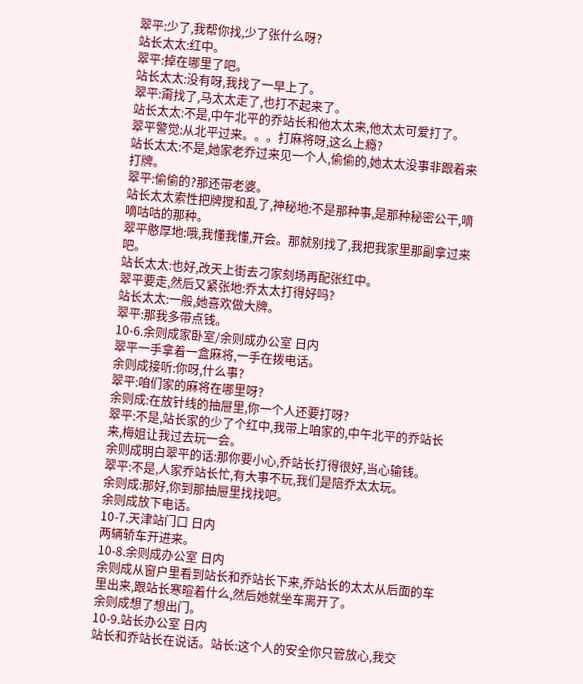翠平:少了,我帮你找,少了张什么呀?
站长太太:红中。
翠平:掉在哪里了吧。
站长太太:没有呀,我找了一早上了。
翠平:甭找了,马太太走了,也打不起来了。
站长太太:不是,中午北平的乔站长和他太太来,他太太可爱打了。
翠平警觉:从北平过来。。。打麻将呀,这么上瘾?
站长太太:不是,她家老乔过来见一个人,偷偷的,她太太没事非跟着来打牌。
翠平:偷偷的?那还带老婆。
站长太太索性把牌搅和乱了,神秘地:不是那种事,是那种秘密公干,嘀嘀咕咕的那种。
翠平憨厚地:哦,我懂我懂,开会。那就别找了,我把我家里那副拿过来吧。
站长太太:也好,改天上街去刁家刻场再配张红中。
翠平要走,然后又紧张地:乔太太打得好吗?
站长太太:一般,她喜欢做大牌。
翠平:那我多带点钱。
10-6.余则成家卧室/余则成办公室 日内
翠平一手拿着一盒麻将,一手在拨电话。
余则成接听:你呀,什么事?
翠平:咱们家的麻将在哪里呀?
余则成:在放针线的抽屉里,你一个人还要打呀?
翠平:不是,站长家的少了个红中,我带上咱家的,中午北平的乔站长来,梅姐让我过去玩一会。
余则成明白翠平的话:那你要小心,乔站长打得很好,当心输钱。
翠平:不是,人家乔站长忙,有大事不玩,我们是陪乔太太玩。
余则成:那好,你到那抽屉里找找吧。
余则成放下电话。
10-7.天津站门口 日内
两辆轿车开进来。
10-8.余则成办公室 日内
余则成从窗户里看到站长和乔站长下来,乔站长的太太从后面的车里出来,跟站长寒暄着什么,然后她就坐车离开了。
余则成想了想出门。
10-9.站长办公室 日内
站长和乔站长在说话。站长:这个人的安全你只管放心,我交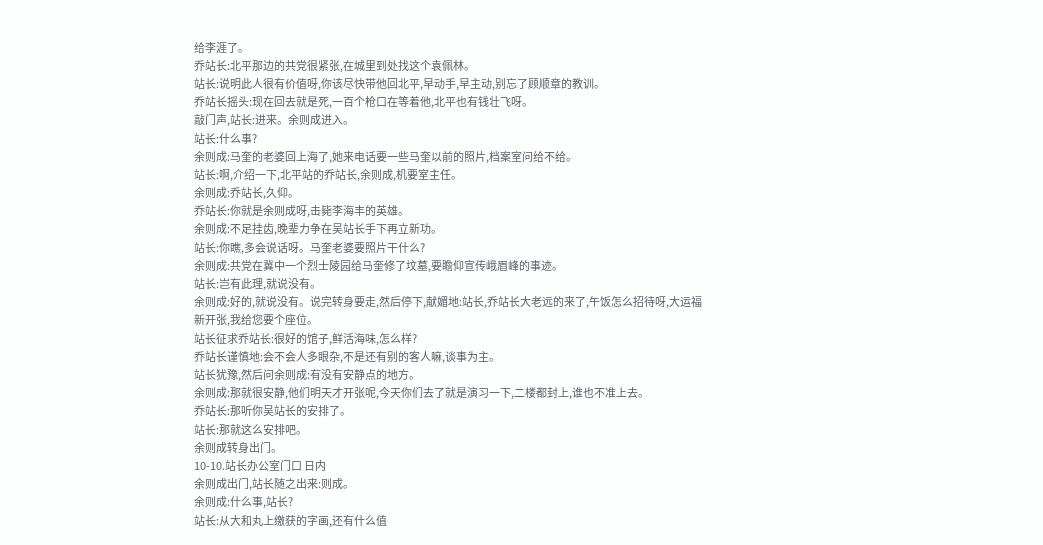给李涯了。
乔站长:北平那边的共党很紧张,在城里到处找这个袁佩林。
站长:说明此人很有价值呀,你该尽快带他回北平,早动手,早主动,别忘了顾顺章的教训。
乔站长摇头:现在回去就是死,一百个枪口在等着他,北平也有钱壮飞呀。
敲门声,站长:进来。余则成进入。
站长:什么事?
余则成:马奎的老婆回上海了,她来电话要一些马奎以前的照片,档案室问给不给。
站长:啊,介绍一下,北平站的乔站长,余则成,机要室主任。
余则成:乔站长,久仰。
乔站长:你就是余则成呀,击毙李海丰的英雄。
余则成:不足挂齿,晚辈力争在吴站长手下再立新功。
站长:你瞧,多会说话呀。马奎老婆要照片干什么?
余则成:共党在冀中一个烈士陵园给马奎修了坟墓,要瞻仰宣传峨眉峰的事迹。
站长:岂有此理,就说没有。
余则成:好的,就说没有。说完转身要走,然后停下,献媚地:站长,乔站长大老远的来了,午饭怎么招待呀,大运福新开张,我给您要个座位。
站长征求乔站长:很好的馆子,鲜活海味,怎么样?
乔站长谨慎地:会不会人多眼杂,不是还有别的客人嘛,谈事为主。
站长犹豫,然后问余则成:有没有安静点的地方。
余则成:那就很安静,他们明天才开张呢,今天你们去了就是演习一下,二楼都封上,谁也不准上去。
乔站长:那听你吴站长的安排了。
站长:那就这么安排吧。
余则成转身出门。
10-10.站长办公室门口 日内
余则成出门,站长随之出来:则成。
余则成:什么事,站长?
站长:从大和丸上缴获的字画,还有什么值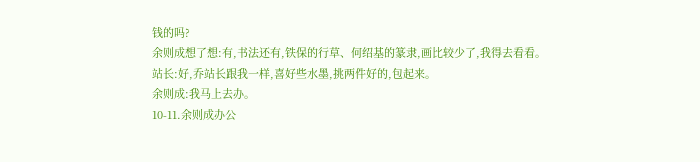钱的吗?
余则成想了想:有,书法还有,铁保的行草、何绍基的篆隶,画比较少了,我得去看看。
站长:好,乔站长跟我一样,喜好些水墨,挑两件好的,包起来。
余则成:我马上去办。
10-11.余则成办公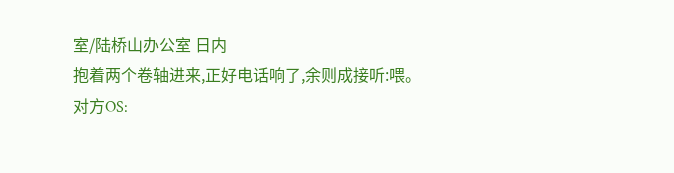室/陆桥山办公室 日内
抱着两个卷轴进来,正好电话响了,余则成接听:喂。
对方OS: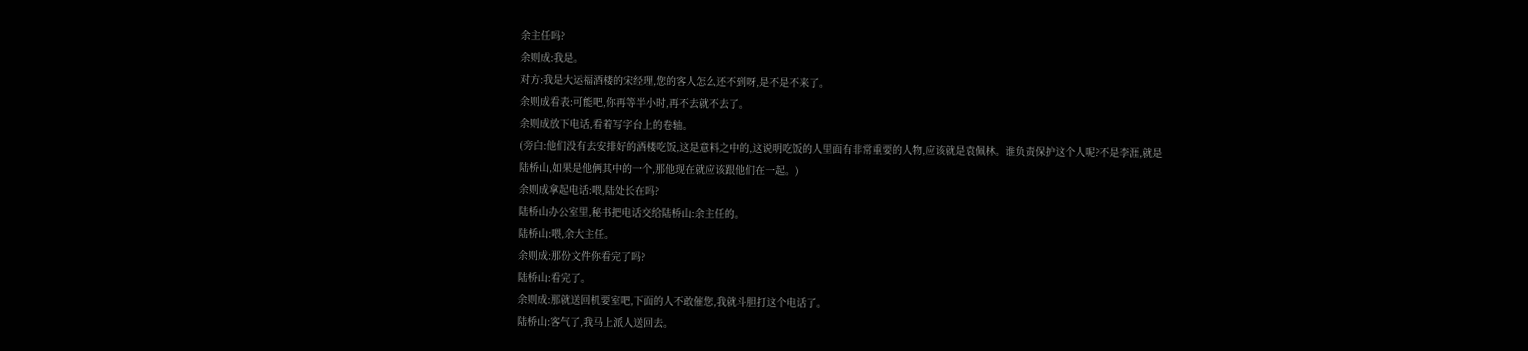余主任吗?
余则成:我是。
对方:我是大运福酒楼的宋经理,您的客人怎么还不到呀,是不是不来了。
余则成看表:可能吧,你再等半小时,再不去就不去了。
余则成放下电话,看着写字台上的卷轴。
(旁白:他们没有去安排好的酒楼吃饭,这是意料之中的,这说明吃饭的人里面有非常重要的人物,应该就是袁佩林。谁负责保护这个人呢?不是李涯,就是陆桥山,如果是他俩其中的一个,那他现在就应该跟他们在一起。)
余则成拿起电话:喂,陆处长在吗?
陆桥山办公室里,秘书把电话交给陆桥山:余主任的。
陆桥山:喂,余大主任。
余则成:那份文件你看完了吗?
陆桥山:看完了。
余则成:那就送回机要室吧,下面的人不敢催您,我就斗胆打这个电话了。
陆桥山:客气了,我马上派人送回去。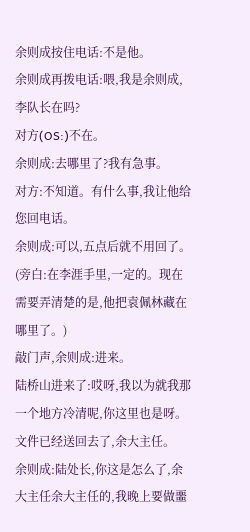余则成按住电话:不是他。
余则成再拨电话:喂,我是余则成,李队长在吗?
对方(OS:)不在。
余则成:去哪里了?我有急事。
对方:不知道。有什么事,我让他给您回电话。
余则成:可以,五点后就不用回了。
(旁白:在李涯手里,一定的。现在需要弄清楚的是,他把袁佩林藏在哪里了。)
敲门声,余则成:进来。
陆桥山进来了:哎呀,我以为就我那一个地方冷清呢,你这里也是呀。文件已经送回去了,余大主任。
余则成:陆处长,你这是怎么了,余大主任余大主任的,我晚上要做噩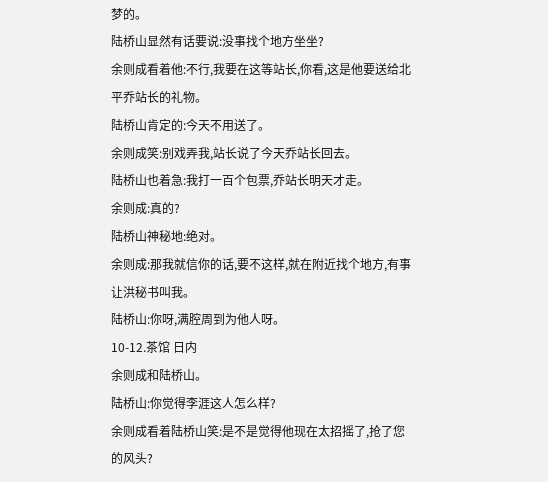梦的。
陆桥山显然有话要说:没事找个地方坐坐?
余则成看着他:不行,我要在这等站长,你看,这是他要送给北平乔站长的礼物。
陆桥山肯定的:今天不用送了。
余则成笑:别戏弄我,站长说了今天乔站长回去。
陆桥山也着急:我打一百个包票,乔站长明天才走。
余则成:真的?
陆桥山神秘地:绝对。
余则成:那我就信你的话,要不这样,就在附近找个地方,有事让洪秘书叫我。
陆桥山:你呀,满腔周到为他人呀。
10-12.茶馆 日内
余则成和陆桥山。
陆桥山:你觉得李涯这人怎么样?
余则成看着陆桥山笑:是不是觉得他现在太招摇了,抢了您的风头?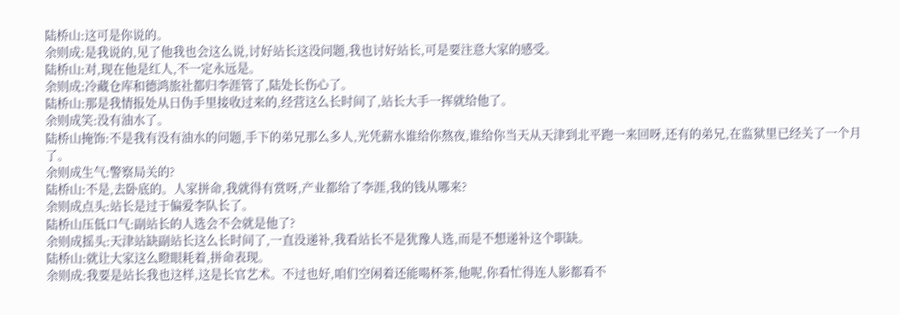陆桥山:这可是你说的。
余则成:是我说的,见了他我也会这么说,讨好站长这没问题,我也讨好站长,可是要注意大家的感受。
陆桥山:对,现在他是红人,不一定永远是。
余则成:冷藏仓库和德鸿旅社都归李涯管了,陆处长伤心了。
陆桥山:那是我情报处从日伪手里接收过来的,经营这么长时间了,站长大手一挥就给他了。
余则成笑:没有油水了。
陆桥山掩饰:不是我有没有油水的问题,手下的弟兄那么多人,光凭薪水谁给你熬夜,谁给你当天从天津到北平跑一来回呀,还有的弟兄,在监狱里已经关了一个月了。
余则成生气:警察局关的?
陆桥山:不是,去卧底的。人家拼命,我就得有赏呀,产业都给了李涯,我的钱从哪来?
余则成点头:站长是过于偏爱李队长了。
陆桥山压低口气:副站长的人选会不会就是他了?
余则成摇头:天津站缺副站长这么长时间了,一直没递补,我看站长不是犹豫人选,而是不想递补这个职缺。
陆桥山:就让大家这么瞪眼耗着,拼命表现。
余则成:我要是站长我也这样,这是长官艺术。不过也好,咱们空闲着还能喝杯茶,他呢,你看忙得连人影都看不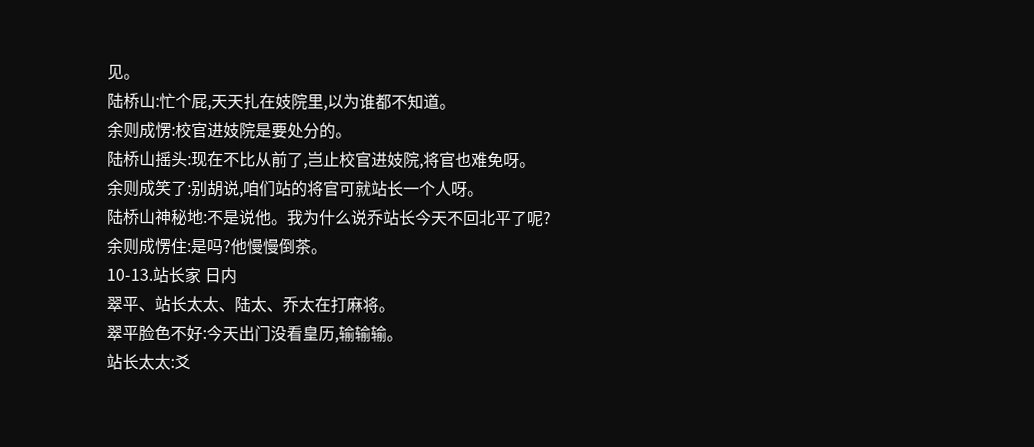见。
陆桥山:忙个屁,天天扎在妓院里,以为谁都不知道。
余则成愣:校官进妓院是要处分的。
陆桥山摇头:现在不比从前了,岂止校官进妓院,将官也难免呀。
余则成笑了:别胡说,咱们站的将官可就站长一个人呀。
陆桥山神秘地:不是说他。我为什么说乔站长今天不回北平了呢?
余则成愣住:是吗?他慢慢倒茶。
10-13.站长家 日内
翠平、站长太太、陆太、乔太在打麻将。
翠平脸色不好:今天出门没看皇历,输输输。
站长太太:爻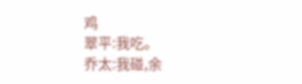鸡
翠平:我吃。
乔太:我碰,余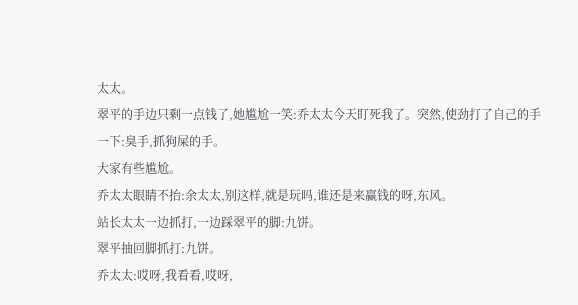太太。
翠平的手边只剩一点钱了,她尴尬一笑:乔太太今天盯死我了。突然,使劲打了自己的手一下:臭手,抓狗屎的手。
大家有些尴尬。
乔太太眼睛不抬:余太太,别这样,就是玩吗,谁还是来赢钱的呀,东风。
站长太太一边抓打,一边踩翠平的脚:九饼。
翠平抽回脚抓打:九饼。
乔太太:哎呀,我看看,哎呀,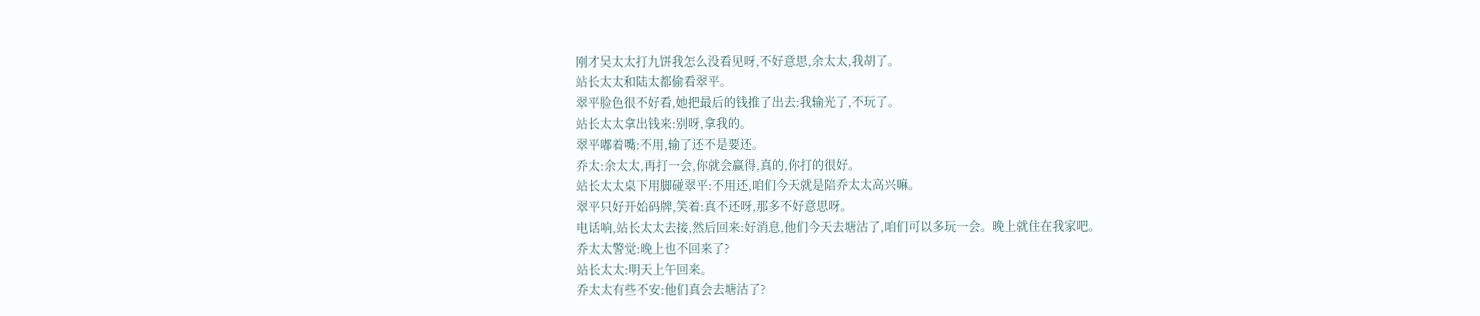刚才吴太太打九饼我怎么没看见呀,不好意思,余太太,我胡了。
站长太太和陆太都偷看翠平。
翠平脸色很不好看,她把最后的钱推了出去:我输光了,不玩了。
站长太太拿出钱来:别呀,拿我的。
翠平嘟着嘴:不用,输了还不是要还。
乔太:余太太,再打一会,你就会赢得,真的,你打的很好。
站长太太桌下用脚碰翠平:不用还,咱们今天就是陪乔太太高兴嘛。
翠平只好开始码牌,笑着:真不还呀,那多不好意思呀。
电话响,站长太太去接,然后回来:好消息,他们今天去塘沽了,咱们可以多玩一会。晚上就住在我家吧。
乔太太警觉:晚上也不回来了?
站长太太:明天上午回来。
乔太太有些不安:他们真会去塘沽了?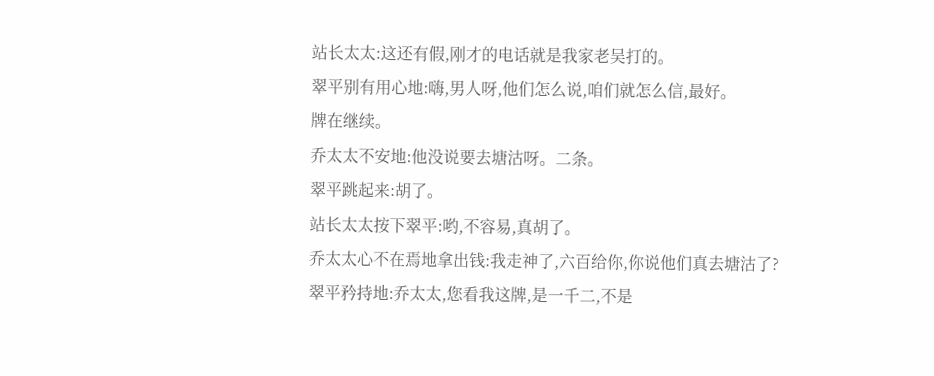站长太太:这还有假,刚才的电话就是我家老吴打的。
翠平别有用心地:嗨,男人呀,他们怎么说,咱们就怎么信,最好。
牌在继续。
乔太太不安地:他没说要去塘沽呀。二条。
翠平跳起来:胡了。
站长太太按下翠平:哟,不容易,真胡了。
乔太太心不在焉地拿出钱:我走神了,六百给你,你说他们真去塘沽了?
翠平矜持地:乔太太,您看我这牌,是一千二,不是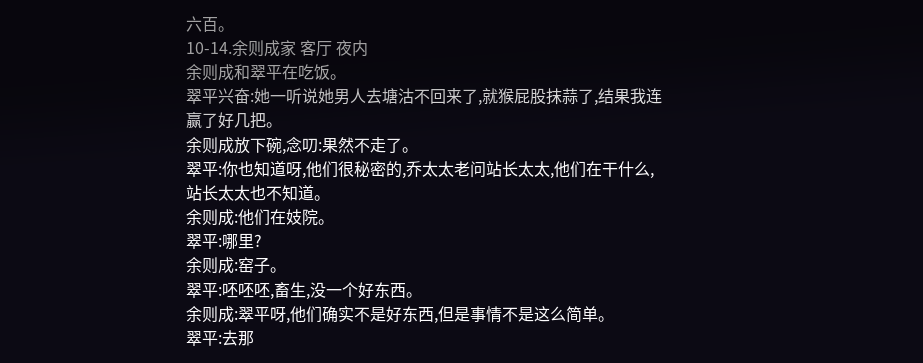六百。
10-14.余则成家 客厅 夜内
余则成和翠平在吃饭。
翠平兴奋:她一听说她男人去塘沽不回来了,就猴屁股抹蒜了,结果我连赢了好几把。
余则成放下碗,念叨:果然不走了。
翠平:你也知道呀,他们很秘密的,乔太太老问站长太太,他们在干什么,站长太太也不知道。
余则成:他们在妓院。
翠平:哪里?
余则成:窑子。
翠平:呸呸呸,畜生,没一个好东西。
余则成:翠平呀,他们确实不是好东西,但是事情不是这么简单。
翠平:去那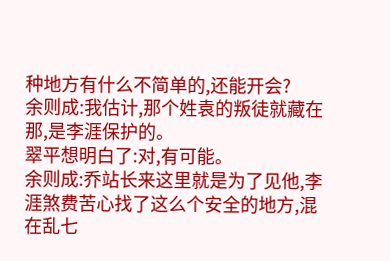种地方有什么不简单的,还能开会?
余则成:我估计,那个姓袁的叛徒就藏在那,是李涯保护的。
翠平想明白了:对,有可能。
余则成:乔站长来这里就是为了见他,李涯煞费苦心找了这么个安全的地方,混在乱七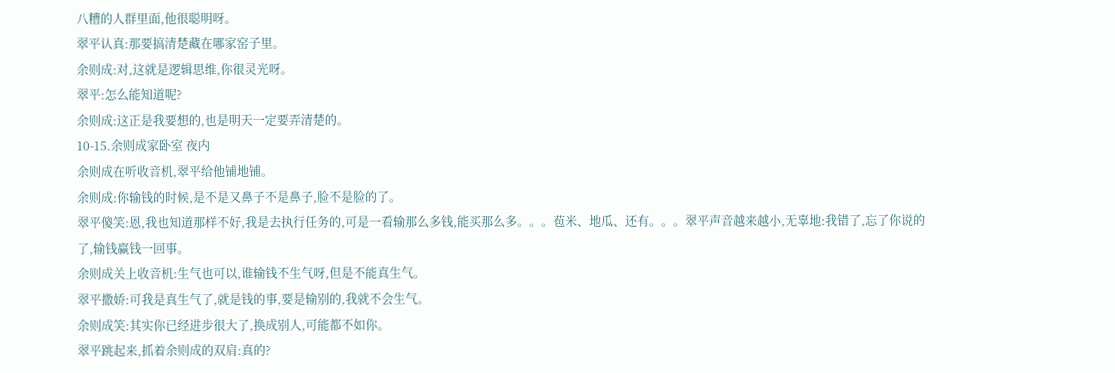八糟的人群里面,他很聪明呀。
翠平认真:那要搞清楚藏在哪家窑子里。
余则成:对,这就是逻辑思维,你很灵光呀。
翠平:怎么能知道呢?
余则成:这正是我要想的,也是明天一定要弄清楚的。
10-15.余则成家卧室 夜内
余则成在听收音机,翠平给他铺地铺。
余则成:你输钱的时候,是不是又鼻子不是鼻子,脸不是脸的了。
翠平傻笑:恩,我也知道那样不好,我是去执行任务的,可是一看输那么多钱,能买那么多。。。苞米、地瓜、还有。。。翠平声音越来越小,无辜地:我错了,忘了你说的了,输钱赢钱一回事。
余则成关上收音机:生气也可以,谁输钱不生气呀,但是不能真生气。
翠平撒娇:可我是真生气了,就是钱的事,要是输别的,我就不会生气。
余则成笑:其实你已经进步很大了,换成别人,可能都不如你。
翠平跳起来,抓着余则成的双肩:真的?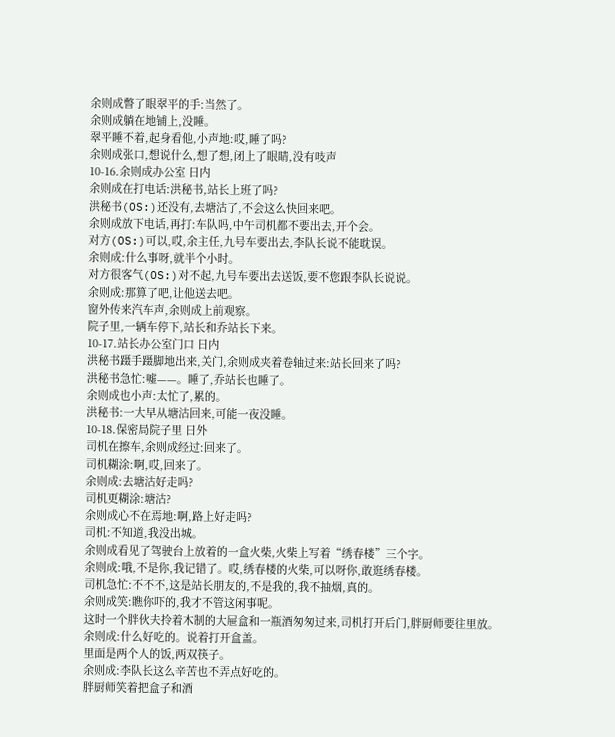余则成瞥了眼翠平的手:当然了。
余则成躺在地铺上,没睡。
翠平睡不着,起身看他,小声地:哎,睡了吗?
余则成张口,想说什么,想了想,闭上了眼睛,没有吱声
10-16.余则成办公室 日内
余则成在打电话:洪秘书,站长上班了吗?
洪秘书(OS:)还没有,去塘沽了,不会这么快回来吧。
余则成放下电话,再打:车队吗,中午司机都不要出去,开个会。
对方(OS:)可以,哎,余主任,九号车要出去,李队长说不能耽误。
余则成:什么事呀,就半个小时。
对方很客气(OS:)对不起,九号车要出去送饭,要不您跟李队长说说。
余则成:那算了吧,让他送去吧。
窗外传来汽车声,余则成上前观察。
院子里,一辆车停下,站长和乔站长下来。
10-17.站长办公室门口 日内
洪秘书蹑手蹑脚地出来,关门,余则成夹着卷轴过来:站长回来了吗?
洪秘书急忙:嘘——。睡了,乔站长也睡了。
余则成也小声:太忙了,累的。
洪秘书:一大早从塘沽回来,可能一夜没睡。
10-18.保密局院子里 日外
司机在擦车,余则成经过:回来了。
司机糊涂:啊,哎,回来了。
余则成:去塘沽好走吗?
司机更糊涂:塘沽?
余则成心不在焉地:啊,路上好走吗?
司机:不知道,我没出城。
余则成看见了驾驶台上放着的一盒火柴,火柴上写着“绣春楼”三个字。
余则成:哦,不是你,我记错了。哎,绣春楼的火柴,可以呀你,敢逛绣春楼。
司机急忙:不不不,这是站长朋友的,不是我的,我不抽烟,真的。
余则成笑:瞧你吓的,我才不管这闲事呢。
这时一个胖伙夫拎着木制的大屉盒和一瓶酒匆匆过来,司机打开后门,胖厨师要往里放。
余则成:什么好吃的。说着打开盒盖。
里面是两个人的饭,两双筷子。
余则成:李队长这么辛苦也不弄点好吃的。
胖厨师笑着把盒子和酒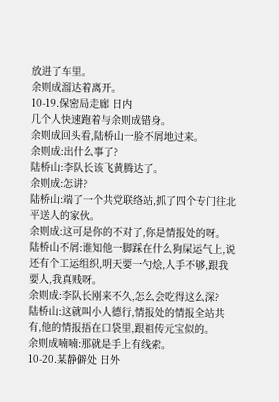放进了车里。
余则成溜达着离开。
10-19.保密局走廊 日内
几个人快速跑着与余则成错身。
余则成回头看,陆桥山一脸不屑地过来。
余则成:出什么事了?
陆桥山:李队长该飞黄腾达了。
余则成:怎讲?
陆桥山:端了一个共党联络站,抓了四个专门往北平送人的家伙。
余则成:这可是你的不对了,你是情报处的呀。
陆桥山不屑:谁知他一脚踩在什么狗屎运气上,说还有个工运组织,明天要一勺烩,人手不够,跟我要人,我真贱呀。
余则成:李队长刚来不久,怎么会吃得这么深?
陆桥山:这就叫小人德行,情报处的情报全站共有,他的情报捂在口袋里,跟祖传元宝似的。
余则成喃喃:那就是手上有线索。
10-20.某静僻处 日外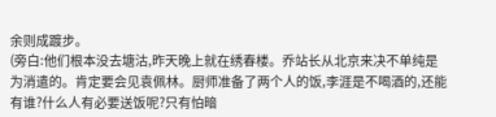余则成踱步。
(旁白:他们根本没去塘沽,昨天晚上就在绣春楼。乔站长从北京来决不单纯是为消遣的。肯定要会见袁佩林。厨师准备了两个人的饭,李涯是不喝酒的,还能有谁?什么人有必要送饭呢?只有怕暗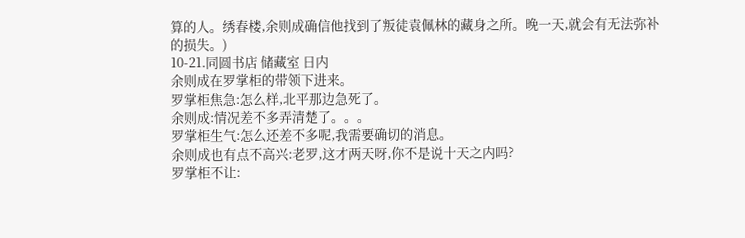算的人。绣春楼,余则成确信他找到了叛徒袁佩林的藏身之所。晚一天,就会有无法弥补的损失。)
10-21.同圆书店 储藏室 日内
余则成在罗掌柜的带领下进来。
罗掌柜焦急:怎么样,北平那边急死了。
余则成:情况差不多弄清楚了。。。
罗掌柜生气:怎么还差不多呢,我需要确切的消息。
余则成也有点不高兴:老罗,这才两天呀,你不是说十天之内吗?
罗掌柜不让: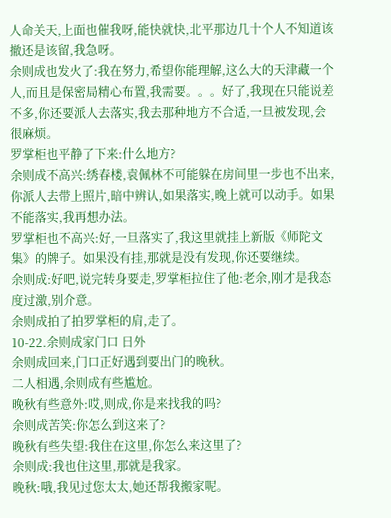人命关天,上面也催我呀,能快就快,北平那边几十个人不知道该撤还是该留,我急呀。
余则成也发火了:我在努力,希望你能理解,这么大的天津藏一个人,而且是保密局精心布置,我需要。。。好了,我现在只能说差不多,你还要派人去落实,我去那种地方不合适,一旦被发现,会很麻烦。
罗掌柜也平静了下来:什么地方?
余则成不高兴:绣春楼,袁佩林不可能躲在房间里一步也不出来,你派人去带上照片,暗中辨认,如果落实,晚上就可以动手。如果不能落实,我再想办法。
罗掌柜也不高兴:好,一旦落实了,我这里就挂上新版《师陀文集》的牌子。如果没有挂,那就是没有发现,你还要继续。
余则成:好吧,说完转身要走,罗掌柜拉住了他:老余,刚才是我态度过激,别介意。
余则成拍了拍罗掌柜的肩,走了。
10-22.余则成家门口 日外
余则成回来,门口正好遇到要出门的晚秋。
二人相遇,余则成有些尴尬。
晚秋有些意外:哎,则成,你是来找我的吗?
余则成苦笑:你怎么到这来了?
晚秋有些失望:我住在这里,你怎么来这里了?
余则成:我也住这里,那就是我家。
晚秋:哦,我见过您太太,她还帮我搬家呢。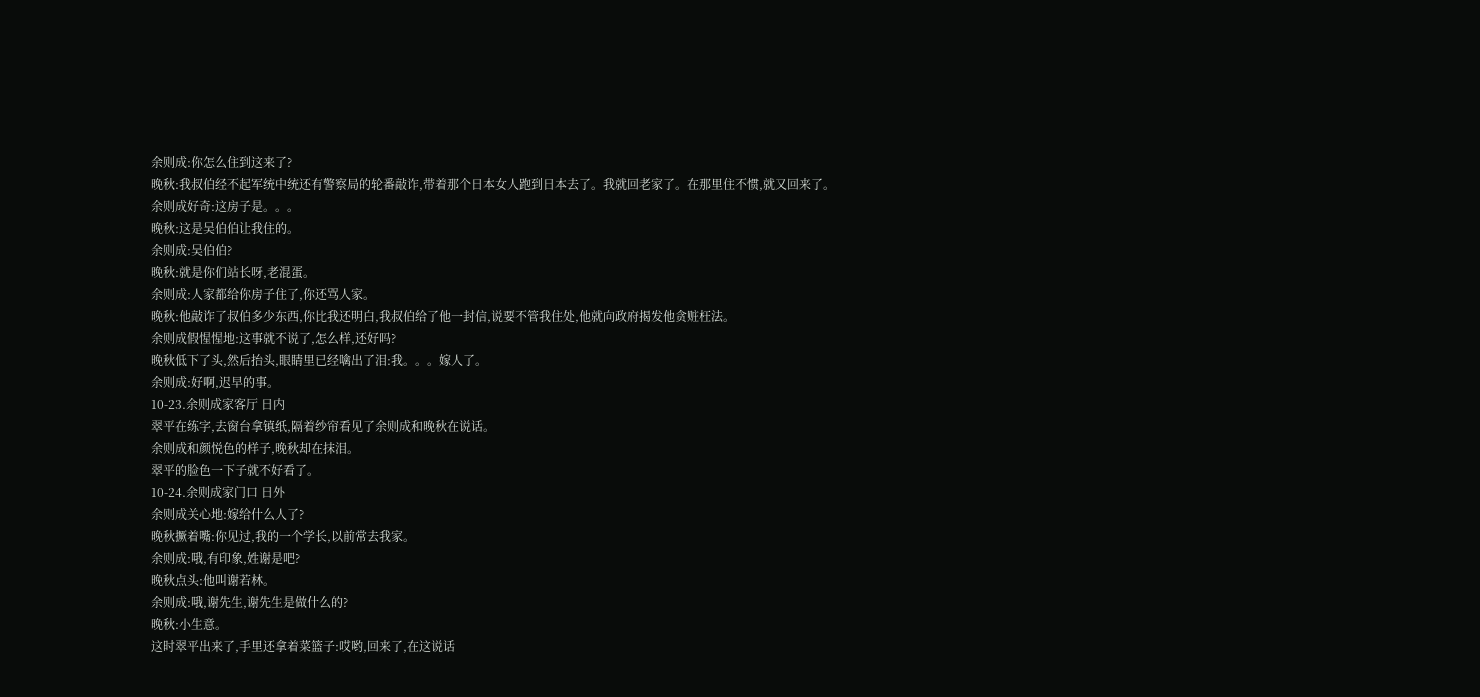余则成:你怎么住到这来了?
晚秋:我叔伯经不起军统中统还有警察局的轮番敲诈,带着那个日本女人跑到日本去了。我就回老家了。在那里住不惯,就又回来了。
余则成好奇:这房子是。。。
晚秋:这是吴伯伯让我住的。
余则成:吴伯伯?
晚秋:就是你们站长呀,老混蛋。
余则成:人家都给你房子住了,你还骂人家。
晚秋:他敲诈了叔伯多少东西,你比我还明白,我叔伯给了他一封信,说要不管我住处,他就向政府揭发他贪赃枉法。
余则成假惺惺地:这事就不说了,怎么样,还好吗?
晚秋低下了头,然后抬头,眼睛里已经噙出了泪:我。。。嫁人了。
余则成:好啊,迟早的事。
10-23.余则成家客厅 日内
翠平在练字,去窗台拿镇纸,隔着纱帘看见了余则成和晚秋在说话。
余则成和颜悦色的样子,晚秋却在抹泪。
翠平的脸色一下子就不好看了。
10-24.余则成家门口 日外
余则成关心地:嫁给什么人了?
晚秋撅着嘴:你见过,我的一个学长,以前常去我家。
余则成:哦,有印象,姓谢是吧?
晚秋点头:他叫谢若林。
余则成:哦,谢先生,谢先生是做什么的?
晚秋:小生意。
这时翠平出来了,手里还拿着菜篮子:哎哟,回来了,在这说话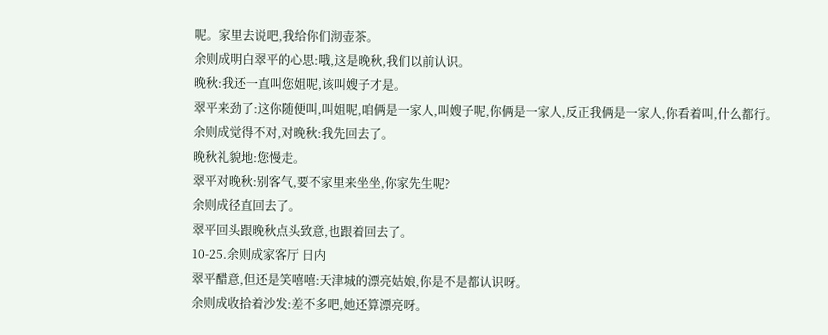呢。家里去说吧,我给你们沏壶茶。
余则成明白翠平的心思:哦,这是晚秋,我们以前认识。
晚秋:我还一直叫您姐呢,该叫嫂子才是。
翠平来劲了:这你随便叫,叫姐呢,咱俩是一家人,叫嫂子呢,你俩是一家人,反正我俩是一家人,你看着叫,什么都行。
余则成觉得不对,对晚秋:我先回去了。
晚秋礼貌地:您慢走。
翠平对晚秋:别客气,要不家里来坐坐,你家先生呢?
余则成径直回去了。
翠平回头跟晚秋点头致意,也跟着回去了。
10-25.余则成家客厅 日内
翠平醋意,但还是笑嘻嘻:天津城的漂亮姑娘,你是不是都认识呀。
余则成收拾着沙发:差不多吧,她还算漂亮呀。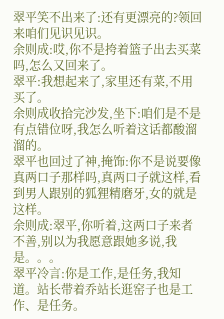翠平笑不出来了:还有更漂亮的?领回来咱们见识见识。
余则成:哎,你不是挎着篮子出去买菜吗,怎么又回来了。
翠平:我想起来了,家里还有菜,不用买了。
余则成收拾完沙发,坐下:咱们是不是有点错位呀,我怎么听着这话都酸溜溜的。
翠平也回过了神,掩饰:你不是说要像真两口子那样吗,真两口子就这样,看到男人跟别的狐狸精磨牙,女的就是这样。
余则成:翠平,你听着,这两口子来者不善,别以为我愿意跟她多说,我是。。。
翠平冷言:你是工作,是任务,我知道。站长带着乔站长逛窑子也是工作、是任务。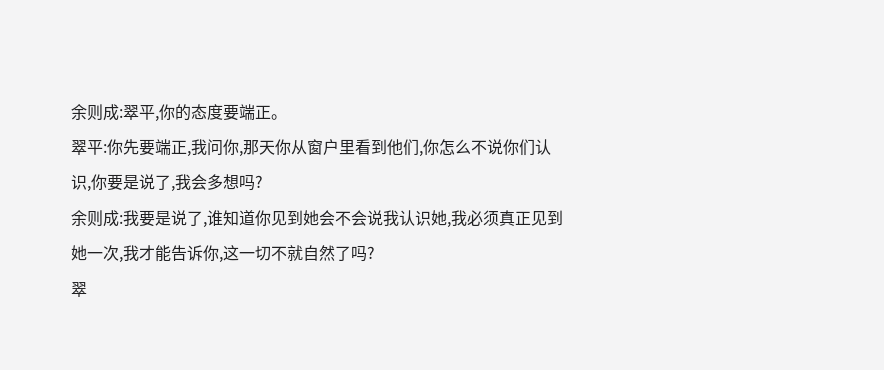余则成:翠平,你的态度要端正。
翠平:你先要端正,我问你,那天你从窗户里看到他们,你怎么不说你们认识,你要是说了,我会多想吗?
余则成:我要是说了,谁知道你见到她会不会说我认识她,我必须真正见到她一次,我才能告诉你,这一切不就自然了吗?
翠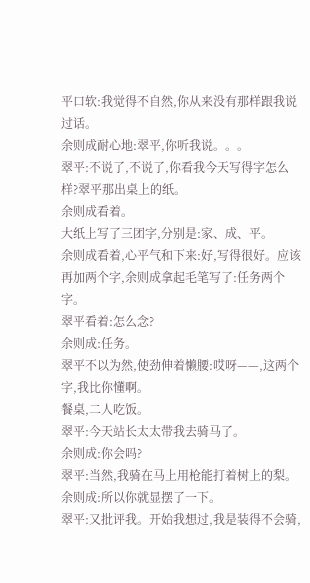平口软:我觉得不自然,你从来没有那样跟我说过话。
余则成耐心地:翠平,你听我说。。。
翠平:不说了,不说了,你看我今天写得字怎么样?翠平那出桌上的纸。
余则成看着。
大纸上写了三团字,分别是:家、成、平。
余则成看着,心平气和下来:好,写得很好。应该再加两个字,余则成拿起毛笔写了:任务两个字。
翠平看着:怎么念?
余则成:任务。
翠平不以为然,使劲伸着懒腰:哎呀——,这两个字,我比你懂啊。
餐桌,二人吃饭。
翠平:今天站长太太带我去骑马了。
余则成:你会吗?
翠平:当然,我骑在马上用枪能打着树上的梨。
余则成:所以你就显摆了一下。
翠平:又批评我。开始我想过,我是装得不会骑,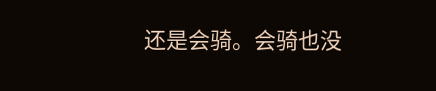还是会骑。会骑也没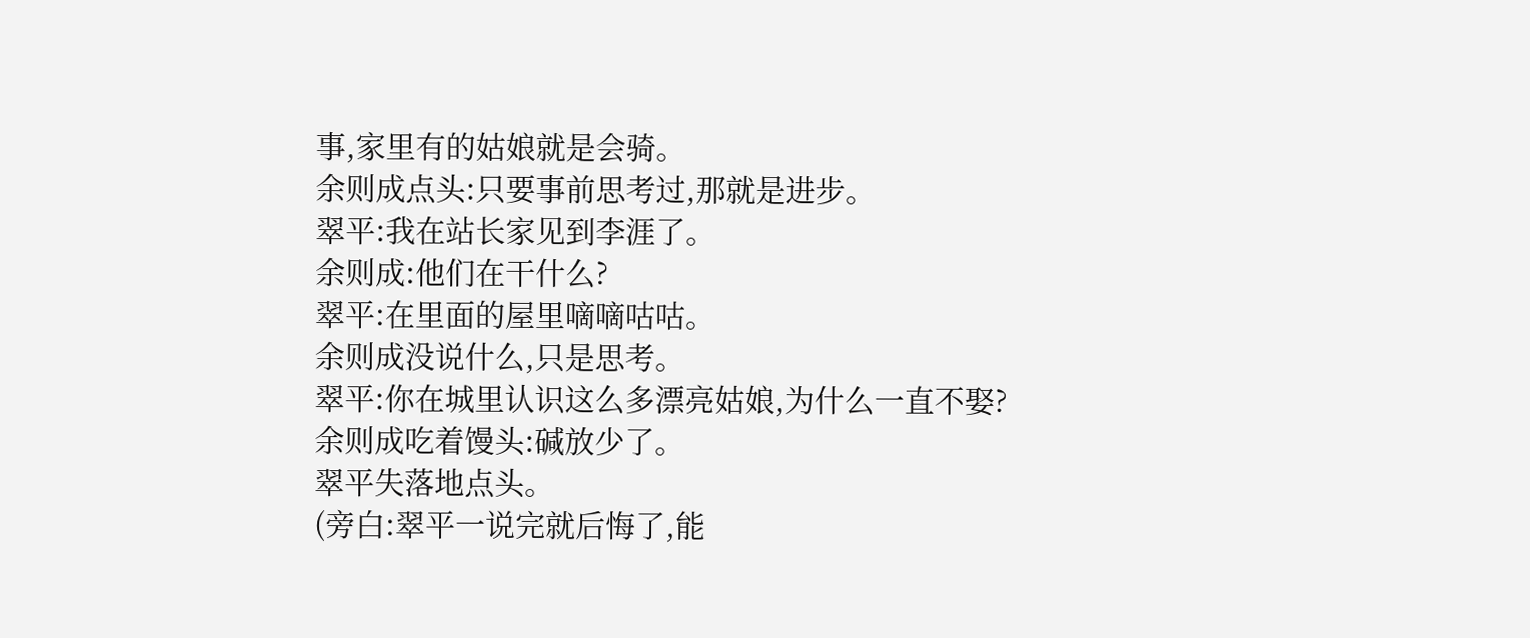事,家里有的姑娘就是会骑。
余则成点头:只要事前思考过,那就是进步。
翠平:我在站长家见到李涯了。
余则成:他们在干什么?
翠平:在里面的屋里嘀嘀咕咕。
余则成没说什么,只是思考。
翠平:你在城里认识这么多漂亮姑娘,为什么一直不娶?
余则成吃着馒头:碱放少了。
翠平失落地点头。
(旁白:翠平一说完就后悔了,能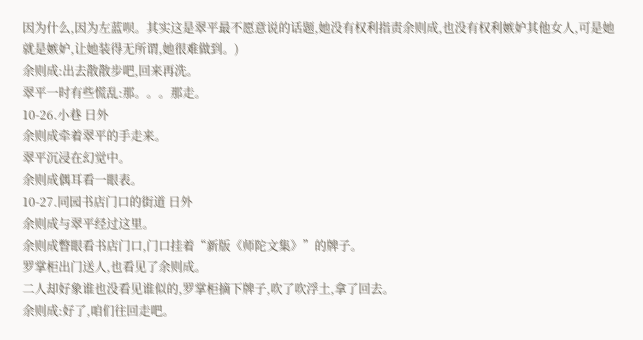因为什么,因为左蓝呗。其实这是翠平最不愿意说的话题,她没有权利指责余则成,也没有权利嫉妒其他女人,可是她就是嫉妒,让她装得无所谓,她很难做到。)
余则成:出去散散步吧,回来再洗。
翠平一时有些慌乱:那。。。那走。
10-26.小巷 日外
余则成牵着翠平的手走来。
翠平沉浸在幻觉中。
余则成偶耳看一眼表。
10-27.同园书店门口的街道 日外
余则成与翠平经过这里。
余则成瞥眼看书店门口,门口挂着“新版《师陀文集》”的牌子。
罗掌柜出门送人,也看见了余则成。
二人却好象谁也没看见谁似的,罗掌柜摘下牌子,吹了吹浮土,拿了回去。
余则成:好了,咱们往回走吧。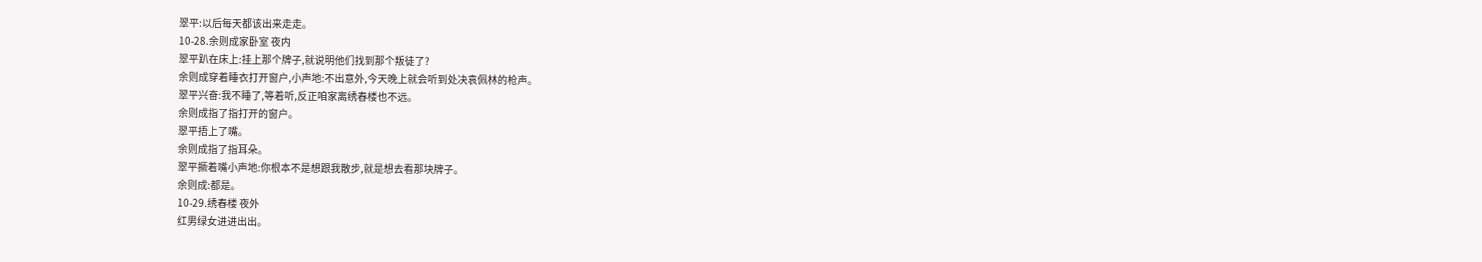翠平:以后每天都该出来走走。
10-28.余则成家卧室 夜内
翠平趴在床上:挂上那个牌子,就说明他们找到那个叛徒了?
余则成穿着睡衣打开窗户,小声地:不出意外,今天晚上就会听到处决袁佩林的枪声。
翠平兴奋:我不睡了,等着听,反正咱家离绣春楼也不远。
余则成指了指打开的窗户。
翠平捂上了嘴。
余则成指了指耳朵。
翠平撅着嘴小声地:你根本不是想跟我散步,就是想去看那块牌子。
余则成:都是。
10-29.绣春楼 夜外
红男绿女进进出出。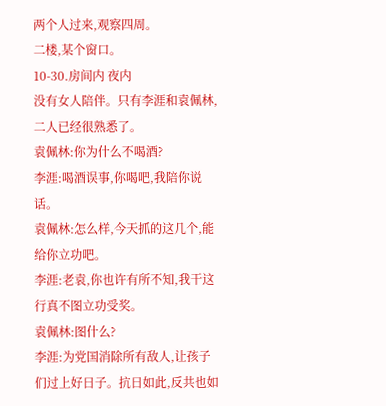两个人过来,观察四周。
二楼,某个窗口。
10-30.房间内 夜内
没有女人陪伴。只有李涯和袁佩林,二人已经很熟悉了。
袁佩林:你为什么不喝酒?
李涯:喝酒误事,你喝吧,我陪你说话。
袁佩林:怎么样,今天抓的这几个,能给你立功吧。
李涯:老袁,你也许有所不知,我干这行真不图立功受奖。
袁佩林:图什么?
李涯:为党国消除所有敌人,让孩子们过上好日子。抗日如此,反共也如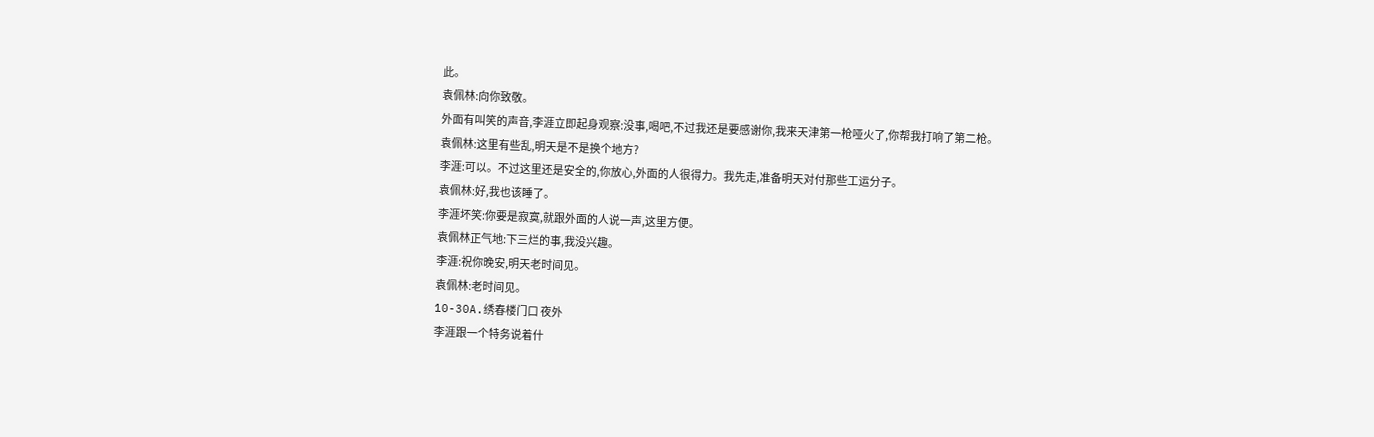此。
袁佩林:向你致敬。
外面有叫笑的声音,李涯立即起身观察:没事,喝吧,不过我还是要感谢你,我来天津第一枪哑火了,你帮我打响了第二枪。
袁佩林:这里有些乱,明天是不是换个地方?
李涯:可以。不过这里还是安全的,你放心,外面的人很得力。我先走,准备明天对付那些工运分子。
袁佩林:好,我也该睡了。
李涯坏笑:你要是寂寞,就跟外面的人说一声,这里方便。
袁佩林正气地:下三烂的事,我没兴趣。
李涯:祝你晚安,明天老时间见。
袁佩林:老时间见。
10-30A.绣春楼门口 夜外
李涯跟一个特务说着什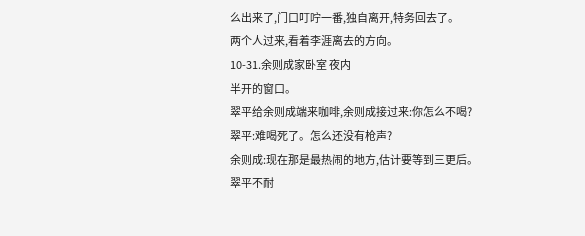么出来了,门口叮咛一番,独自离开,特务回去了。
两个人过来,看着李涯离去的方向。
10-31.余则成家卧室 夜内
半开的窗口。
翠平给余则成端来咖啡,余则成接过来:你怎么不喝?
翠平:难喝死了。怎么还没有枪声?
余则成:现在那是最热闹的地方,估计要等到三更后。
翠平不耐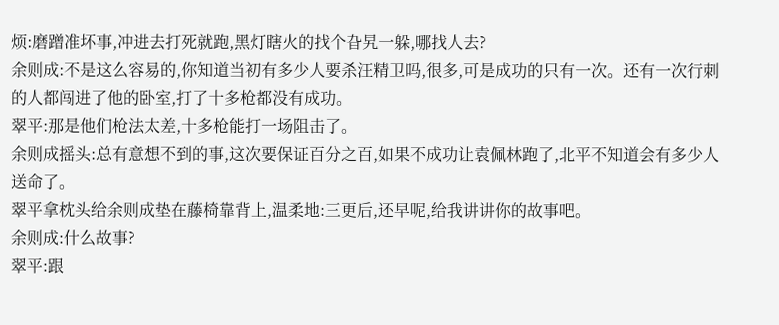烦:磨蹭准坏事,冲进去打死就跑,黑灯瞎火的找个旮旯一躲,哪找人去?
余则成:不是这么容易的,你知道当初有多少人要杀汪精卫吗,很多,可是成功的只有一次。还有一次行刺的人都闯进了他的卧室,打了十多枪都没有成功。
翠平:那是他们枪法太差,十多枪能打一场阻击了。
余则成摇头:总有意想不到的事,这次要保证百分之百,如果不成功让袁佩林跑了,北平不知道会有多少人送命了。
翠平拿枕头给余则成垫在藤椅靠背上,温柔地:三更后,还早呢,给我讲讲你的故事吧。
余则成:什么故事?
翠平:跟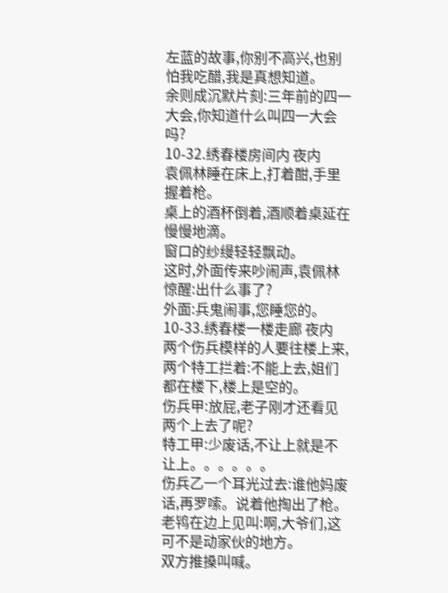左蓝的故事,你别不高兴,也别怕我吃醋,我是真想知道。
余则成沉默片刻:三年前的四一大会,你知道什么叫四一大会吗?
10-32.绣春楼房间内 夜内
袁佩林睡在床上,打着酣,手里握着枪。
桌上的酒杯倒着,酒顺着桌延在慢慢地滴。
窗口的纱缦轻轻飘动。
这时,外面传来吵闹声,袁佩林惊醒:出什么事了?
外面:兵鬼闹事,您睡您的。
10-33.绣春楼一楼走廊 夜内
两个伤兵模样的人要往楼上来,两个特工拦着:不能上去,姐们都在楼下,楼上是空的。
伤兵甲:放屁,老子刚才还看见两个上去了呢?
特工甲:少废话,不让上就是不让上。。。。。。
伤兵乙一个耳光过去:谁他妈废话,再罗嗦。说着他掏出了枪。
老鸨在边上见叫:啊,大爷们,这可不是动家伙的地方。
双方推搡叫喊。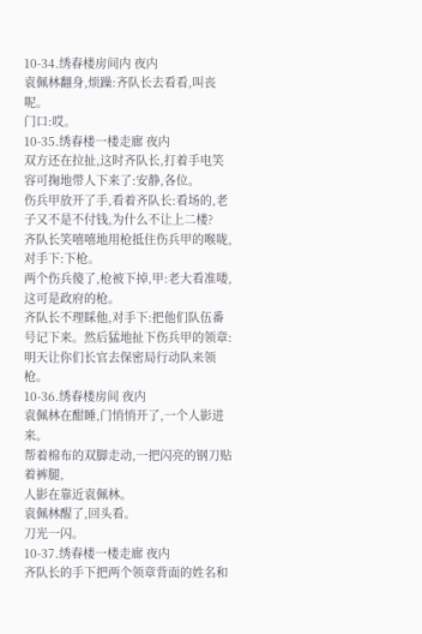10-34.绣春楼房间内 夜内
袁佩林翻身,烦躁:齐队长去看看,叫丧呢。
门口:哎。
10-35.绣春楼一楼走廊 夜内
双方还在拉扯,这时齐队长,打着手电笑容可掬地带人下来了:安静,各位。
伤兵甲放开了手,看着齐队长:看场的,老子又不是不付钱,为什么不让上二楼?
齐队长笑嘻嘻地用枪抵住伤兵甲的喉咙,对手下:下枪。
两个伤兵傻了,枪被下掉,甲:老大看准喽,这可是政府的枪。
齐队长不理睬他,对手下:把他们队伍番号记下来。然后猛地扯下伤兵甲的领章:明天让你们长官去保密局行动队来领枪。
10-36.绣春楼房间 夜内
袁佩林在酣睡,门悄悄开了,一个人影进来。
帮着棉布的双脚走动,一把闪亮的钢刀贴着裤腿,
人影在靠近袁佩林。
袁佩林醒了,回头看。
刀光一闪。
10-37.绣春楼一楼走廊 夜内
齐队长的手下把两个领章背面的姓名和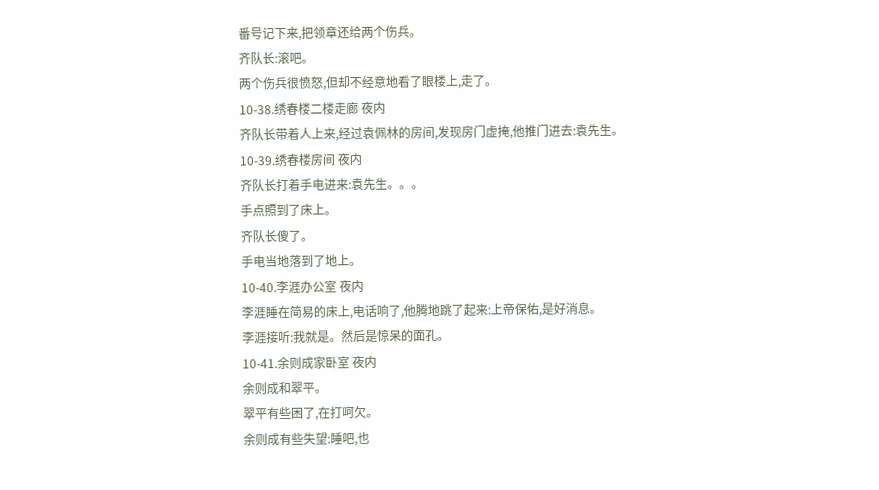番号记下来,把领章还给两个伤兵。
齐队长:滚吧。
两个伤兵很愤怒,但却不经意地看了眼楼上,走了。
10-38.绣春楼二楼走廊 夜内
齐队长带着人上来,经过袁佩林的房间,发现房门虚掩,他推门进去:袁先生。
10-39.绣春楼房间 夜内
齐队长打着手电进来:袁先生。。。
手点照到了床上。
齐队长傻了。
手电当地落到了地上。
10-40.李涯办公室 夜内
李涯睡在简易的床上,电话响了,他腾地跳了起来:上帝保佑,是好消息。
李涯接听:我就是。然后是惊呆的面孔。
10-41.余则成家卧室 夜内
余则成和翠平。
翠平有些困了,在打呵欠。
余则成有些失望:睡吧,也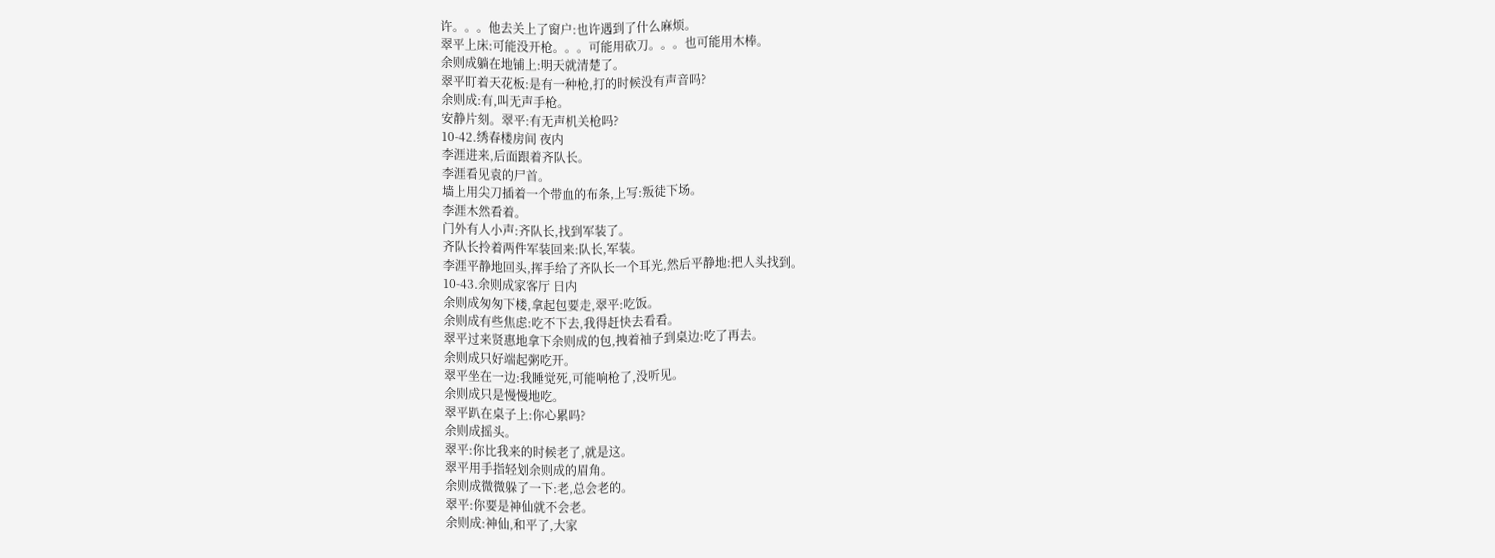许。。。他去关上了窗户:也许遇到了什么麻烦。
翠平上床:可能没开枪。。。可能用砍刀。。。也可能用木棒。
余则成躺在地铺上:明天就清楚了。
翠平盯着天花板:是有一种枪,打的时候没有声音吗?
余则成:有,叫无声手枪。
安静片刻。翠平:有无声机关枪吗?
10-42.绣春楼房间 夜内
李涯进来,后面跟着齐队长。
李涯看见袁的尸首。
墙上用尖刀插着一个带血的布条,上写:叛徒下场。
李涯木然看着。
门外有人小声:齐队长,找到军装了。
齐队长拎着两件军装回来:队长,军装。
李涯平静地回头,挥手给了齐队长一个耳光,然后平静地:把人头找到。
10-43.余则成家客厅 日内
余则成匆匆下楼,拿起包要走,翠平:吃饭。
余则成有些焦虑:吃不下去,我得赶快去看看。
翠平过来贤惠地拿下余则成的包,拽着袖子到桌边:吃了再去。
余则成只好端起粥吃开。
翠平坐在一边:我睡觉死,可能响枪了,没听见。
余则成只是慢慢地吃。
翠平趴在桌子上:你心累吗?
余则成摇头。
翠平:你比我来的时候老了,就是这。
翠平用手指轻划余则成的眉角。
余则成微微躲了一下:老,总会老的。
翠平:你要是神仙就不会老。
余则成:神仙,和平了,大家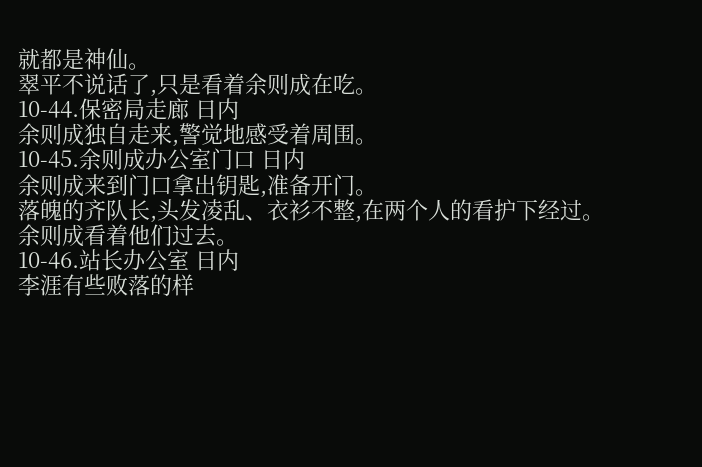就都是神仙。
翠平不说话了,只是看着余则成在吃。
10-44.保密局走廊 日内
余则成独自走来,警觉地感受着周围。
10-45.余则成办公室门口 日内
余则成来到门口拿出钥匙,准备开门。
落魄的齐队长,头发凌乱、衣衫不整,在两个人的看护下经过。
余则成看着他们过去。
10-46.站长办公室 日内
李涯有些败落的样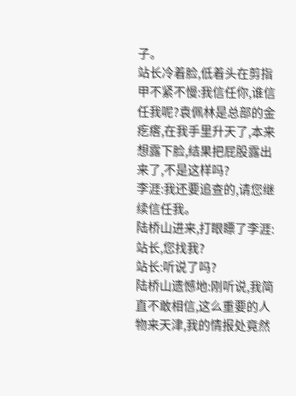子。
站长冷着脸,低着头在剪指甲不紧不慢:我信任你,谁信任我呢?袁佩林是总部的金疙瘩,在我手里升天了,本来想露下脸,结果把屁股露出来了,不是这样吗?
李涯:我还要追查的,请您继续信任我。
陆桥山进来,打眼瞟了李涯:站长,您找我?
站长:听说了吗?
陆桥山遗憾地:刚听说,我简直不敢相信,这么重要的人物来天津,我的情报处竟然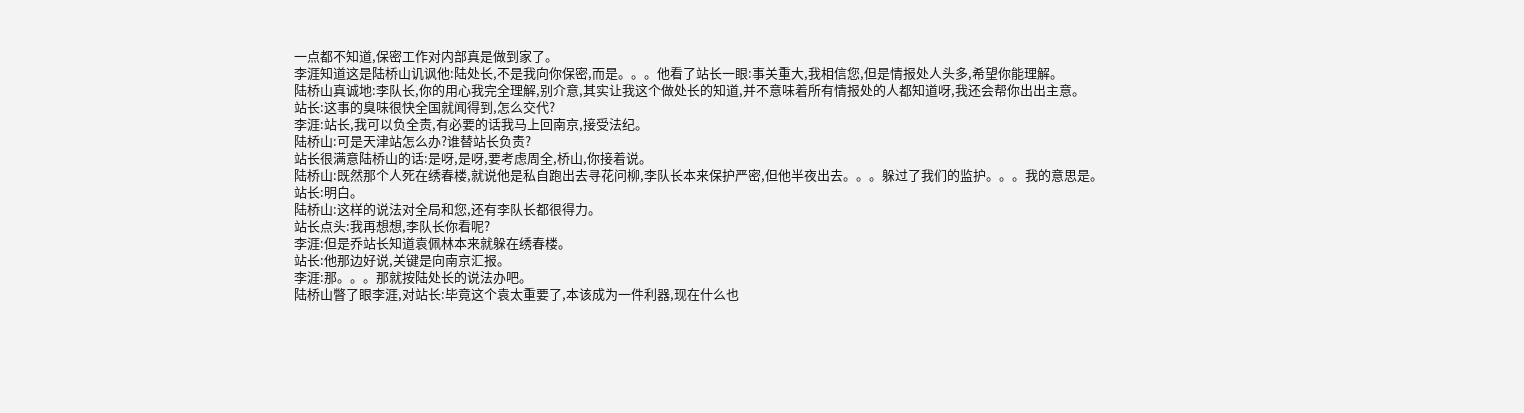一点都不知道,保密工作对内部真是做到家了。
李涯知道这是陆桥山讥讽他:陆处长,不是我向你保密,而是。。。他看了站长一眼:事关重大,我相信您,但是情报处人头多,希望你能理解。
陆桥山真诚地:李队长,你的用心我完全理解,别介意,其实让我这个做处长的知道,并不意味着所有情报处的人都知道呀,我还会帮你出出主意。
站长:这事的臭味很快全国就闻得到,怎么交代?
李涯:站长,我可以负全责,有必要的话我马上回南京,接受法纪。
陆桥山:可是天津站怎么办?谁替站长负责?
站长很满意陆桥山的话:是呀,是呀,要考虑周全,桥山,你接着说。
陆桥山:既然那个人死在绣春楼,就说他是私自跑出去寻花问柳,李队长本来保护严密,但他半夜出去。。。躲过了我们的监护。。。我的意思是。
站长:明白。
陆桥山:这样的说法对全局和您,还有李队长都很得力。
站长点头:我再想想,李队长你看呢?
李涯:但是乔站长知道袁佩林本来就躲在绣春楼。
站长:他那边好说,关键是向南京汇报。
李涯:那。。。那就按陆处长的说法办吧。
陆桥山瞥了眼李涯,对站长:毕竟这个袁太重要了,本该成为一件利器,现在什么也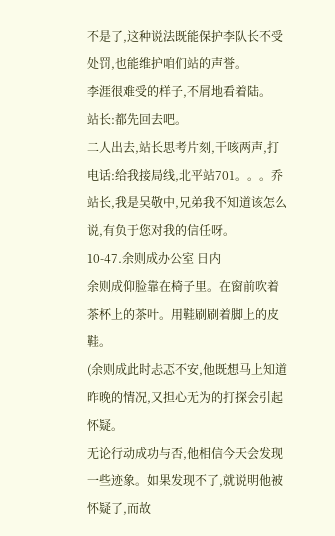不是了,这种说法既能保护李队长不受处罚,也能维护咱们站的声誉。
李涯很难受的样子,不屑地看着陆。
站长:都先回去吧。
二人出去,站长思考片刻,干咳两声,打电话:给我接局线,北平站701。。。乔站长,我是吴敬中,兄弟我不知道该怎么说,有负于您对我的信任呀。
10-47.余则成办公室 日内
余则成仰脸靠在椅子里。在窗前吹着茶杯上的茶叶。用鞋刷刷着脚上的皮鞋。
(余则成此时忐忑不安,他既想马上知道昨晚的情况,又担心无为的打探会引起怀疑。
无论行动成功与否,他相信今天会发现一些迹象。如果发现不了,就说明他被怀疑了,而故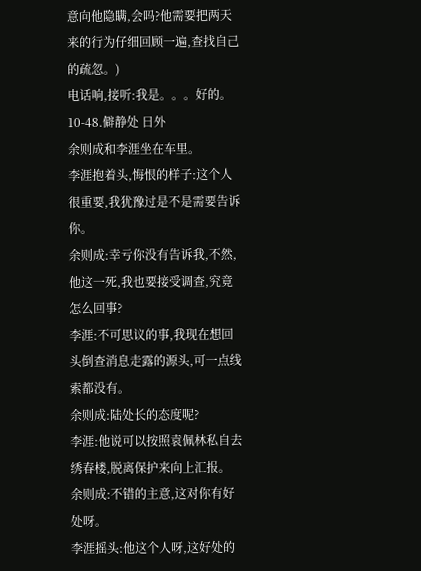意向他隐瞒,会吗?他需要把两天来的行为仔细回顾一遍,查找自己的疏忽。)
电话响,接听:我是。。。好的。
10-48.僻静处 日外
余则成和李涯坐在车里。
李涯抱着头,悔恨的样子:这个人很重要,我犹豫过是不是需要告诉你。
余则成:幸亏你没有告诉我,不然,他这一死,我也要接受调查,究竟怎么回事?
李涯:不可思议的事,我现在想回头倒查消息走露的源头,可一点线索都没有。
余则成:陆处长的态度呢?
李涯:他说可以按照袁佩林私自去绣春楼,脱离保护来向上汇报。
余则成:不错的主意,这对你有好处呀。
李涯摇头:他这个人呀,这好处的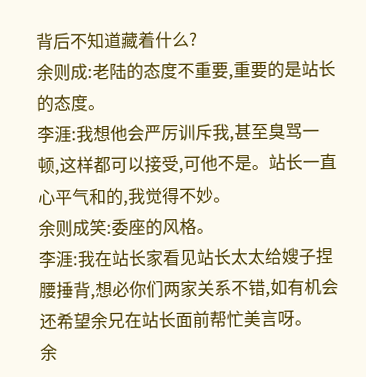背后不知道藏着什么?
余则成:老陆的态度不重要,重要的是站长的态度。
李涯:我想他会严厉训斥我,甚至臭骂一顿,这样都可以接受,可他不是。站长一直心平气和的,我觉得不妙。
余则成笑:委座的风格。
李涯:我在站长家看见站长太太给嫂子捏腰捶背,想必你们两家关系不错,如有机会还希望余兄在站长面前帮忙美言呀。
余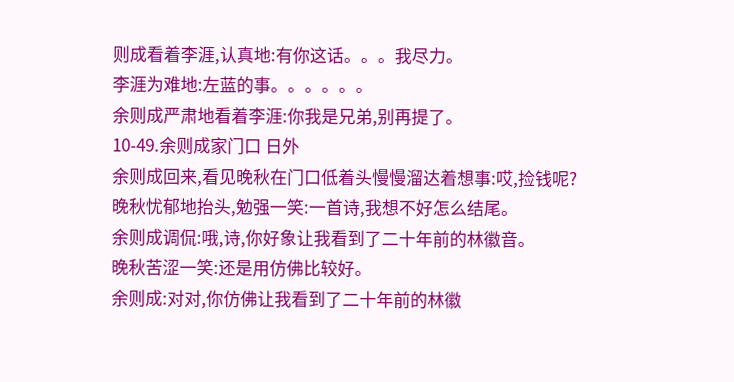则成看着李涯,认真地:有你这话。。。我尽力。
李涯为难地:左蓝的事。。。。。。
余则成严肃地看着李涯:你我是兄弟,别再提了。
10-49.余则成家门口 日外
余则成回来,看见晚秋在门口低着头慢慢溜达着想事:哎,捡钱呢?
晚秋忧郁地抬头,勉强一笑:一首诗,我想不好怎么结尾。
余则成调侃:哦,诗,你好象让我看到了二十年前的林徽音。
晚秋苦涩一笑:还是用仿佛比较好。
余则成:对对,你仿佛让我看到了二十年前的林徽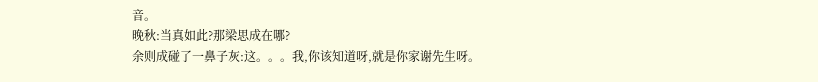音。
晚秋:当真如此?那梁思成在哪?
余则成碰了一鼻子灰:这。。。我,你该知道呀,就是你家谢先生呀。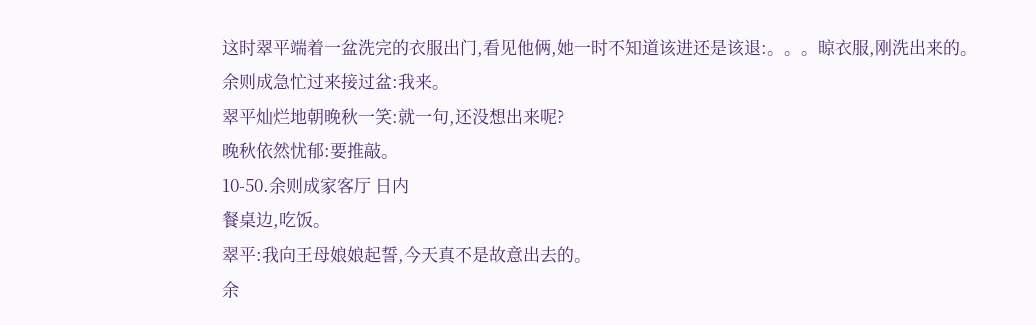这时翠平端着一盆洗完的衣服出门,看见他俩,她一时不知道该进还是该退:。。。晾衣服,刚洗出来的。
余则成急忙过来接过盆:我来。
翠平灿烂地朝晚秋一笑:就一句,还没想出来呢?
晚秋依然忧郁:要推敲。
10-50.余则成家客厅 日内
餐桌边,吃饭。
翠平:我向王母娘娘起誓,今天真不是故意出去的。
余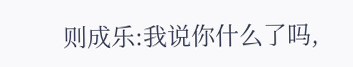则成乐:我说你什么了吗,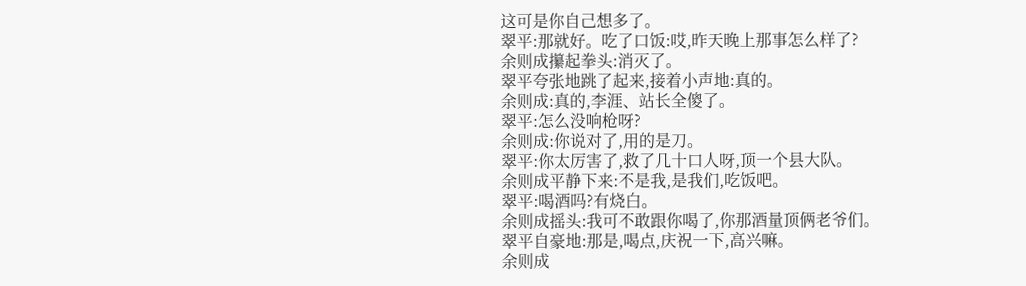这可是你自己想多了。
翠平:那就好。吃了口饭:哎,昨天晚上那事怎么样了?
余则成攥起拳头:消灭了。
翠平夸张地跳了起来,接着小声地:真的。
余则成:真的,李涯、站长全傻了。
翠平:怎么没响枪呀?
余则成:你说对了,用的是刀。
翠平:你太厉害了,救了几十口人呀,顶一个县大队。
余则成平静下来:不是我,是我们,吃饭吧。
翠平:喝酒吗?有烧白。
余则成摇头:我可不敢跟你喝了,你那酒量顶俩老爷们。
翠平自豪地:那是,喝点,庆祝一下,高兴嘛。
余则成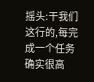摇头:干我们这行的,每完成一个任务确实很高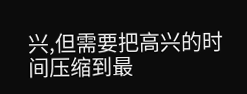兴,但需要把高兴的时间压缩到最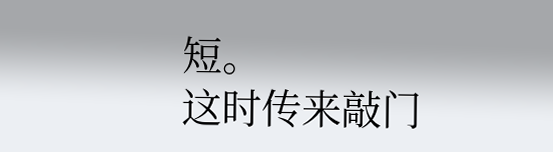短。
这时传来敲门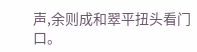声,余则成和翠平扭头看门口。